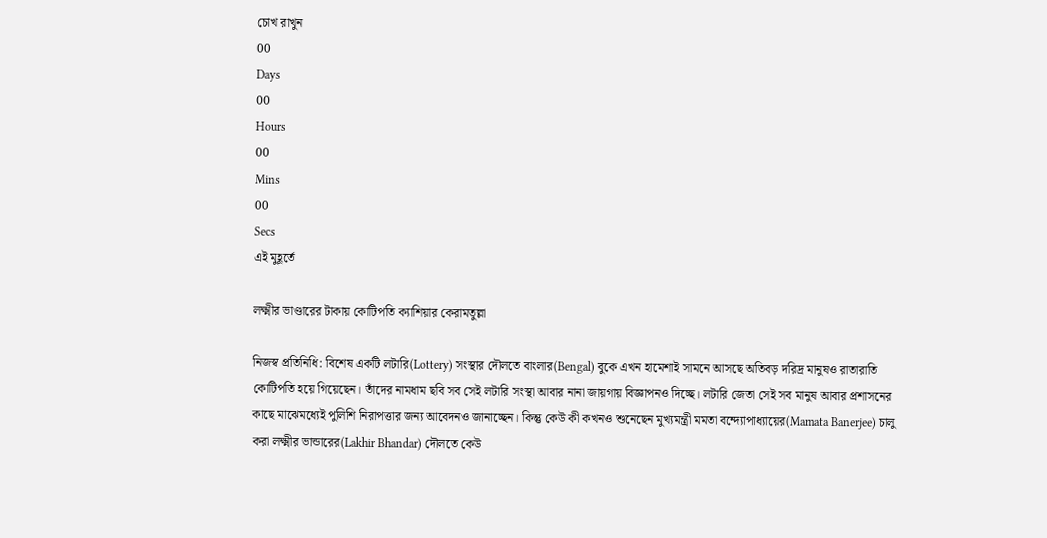চোখ রাখুন
00
Days
00
Hours
00
Mins
00
Secs
এই মুহূর্তে

লক্ষ্মীর ভাণ্ডারের টাকায় কোটিপতি ক্যাশিয়ার কেরামতুল্লা

নিজস্ব প্রতিনিধি: বিশেষ একটি লটারি(Lottery) সংস্থার দৌলতে বাংলার(Bengal) বুকে এখন হামেশাই সামনে আসছে অতিবড় দরিদ্র মানুষও রাতারাতি কোটিপতি হয়ে গিয়েছেন। তাঁদের নামধাম ছবি সব সেই লটারি সংস্থা আবার নানা জায়গায় বিজ্ঞাপনও দিচ্ছে। লটারি জেতা সেই সব মানুষ আবার প্রশাসনের কাছে মাঝেমধ্যেই পুলিশি নিরাপত্তার জন্য আবেদনও জানাচ্ছেন। কিন্তু কেউ কী কখনও শুনেছেন মুখ্যমন্ত্রী মমতা বন্দ্যোপাধ্যায়ের(Mamata Banerjee) চালু করা লক্ষ্মীর ভান্ডারের(Lakhir Bhandar) দৌলতে কেউ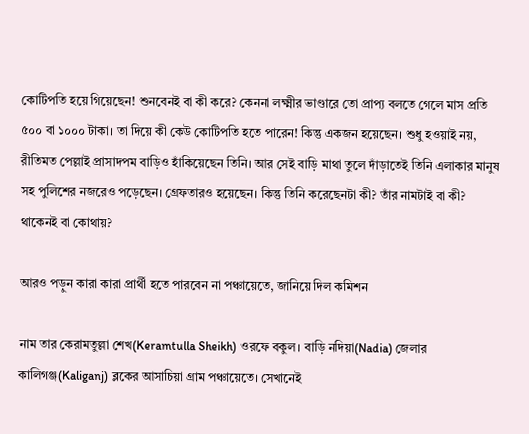কোটিপতি হয়ে গিয়েছেন! শুনবেনই বা কী করে? কেননা লক্ষ্মীর ভাণ্ডারে তো প্রাপ্য বলতে গেলে মাস প্রতি ৫০০ বা ১০০০ টাকা। তা দিয়ে কী কেউ কোটিপতি হতে পারেন! কিন্তু একজন হয়েছেন। শুধু হওয়াই নয়, রীতিমত পেল্লাই প্রাসাদপম বাড়িও হাঁকিয়েছেন তিনি। আর সেই বাড়ি মাথা তুলে দাঁড়াতেই তিনি এলাকার মানুষ সহ পুলিশের নজরেও পড়েছেন। গ্রেফতারও হয়েছেন। কিন্তু তিনি করেছেনটা কী? তাঁর নামটাই বা কী? থাকেনই বা কোথায়?

আরও পড়ুন কারা কারা প্রার্থী হতে পারবেন না পঞ্চায়েতে, জানিয়ে দিল কমিশন

নাম তার কেরামতুল্লা শেখ(Keramtulla Sheikh) ওরফে বকুল। বাড়ি নদিয়া(Nadia) জেলার কালিগঞ্জ(Kaliganj) ব্লকের আসাচিয়া গ্রাম পঞ্চায়েতে। সেখানেই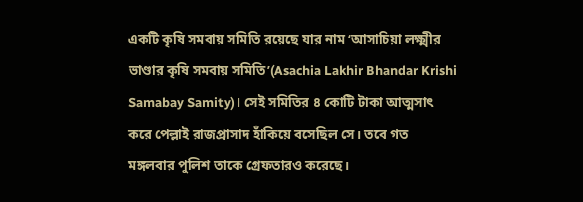একটি কৃষি সমবায় সমিতি রয়েছে যার নাম ‘আসাচিয়া লক্ষ্মীর ভাণ্ডার কৃষি সমবায় সমিতি’(Asachia Lakhir Bhandar Krishi Samabay Samity)। সেই সমিতির ৪ কোটি টাকা আত্মসাৎ করে পেল্লাই রাজপ্রাসাদ হাঁকিয়ে বসেছিল সে। তবে গত মঙ্গলবার পুলিশ তাকে গ্রেফতারও করেছে।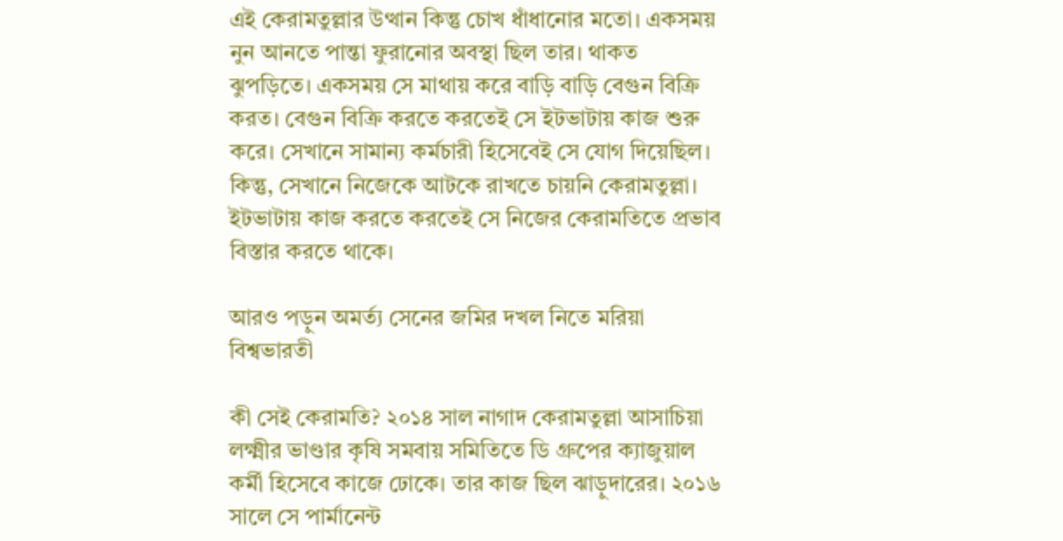এই কেরামতুল্লার উত্থান কিন্তু চোখ ধাঁধানোর মতো। একসময় নুন আনতে পান্তা ফুরানোর অবস্থা ছিল তার। থাকত ঝুপড়িতে। একসময় সে মাথায় করে বাড়ি বাড়ি বেগুন বিক্রি করত।‌ বেগুন বিক্রি করতে করতেই সে ইটভাটায় কাজ শুরু করে। সেখানে সামান্য কর্মচারী হিসেবেই সে যোগ দিয়েছিল। কিন্তু, সেখানে নিজেকে আটকে রাখতে চায়নি কেরামতুল্লা। ইটভাটায় কাজ করতে করতেই সে নিজের কেরামতিতে প্রভাব বিস্তার করতে থাকে।

আরও পড়ুন অমর্ত্য সেনের জমির দখল নিতে মরিয়া বিশ্বভারতী

কী সেই কেরামতি? ২০১৪ সাল নাগাদ কেরামতুল্লা আসাচিয়া লক্ষ্মীর ভাণ্ডার কৃষি সমবায় সমিতিতে ডি গ্রুপের ক্যাজুয়াল কর্মী হিসেবে কাজে ঢোকে। তার কাজ ছিল ঝাড়ুদারের। ২০১৬ সালে সে পার্মানেন্ট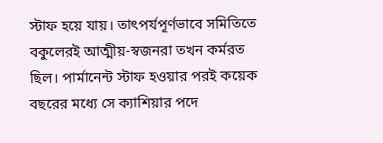স্টাফ হয়ে যায়। তাৎপর্যপূর্ণভাবে সমিতিতে বকুলেরই আত্মীয়-স্বজনরা তখন কর্মরত ছিল। পার্মানেন্ট স্টাফ হওয়ার পরই কয়েক বছরের মধ্যে সে ক্যাশিয়ার পদে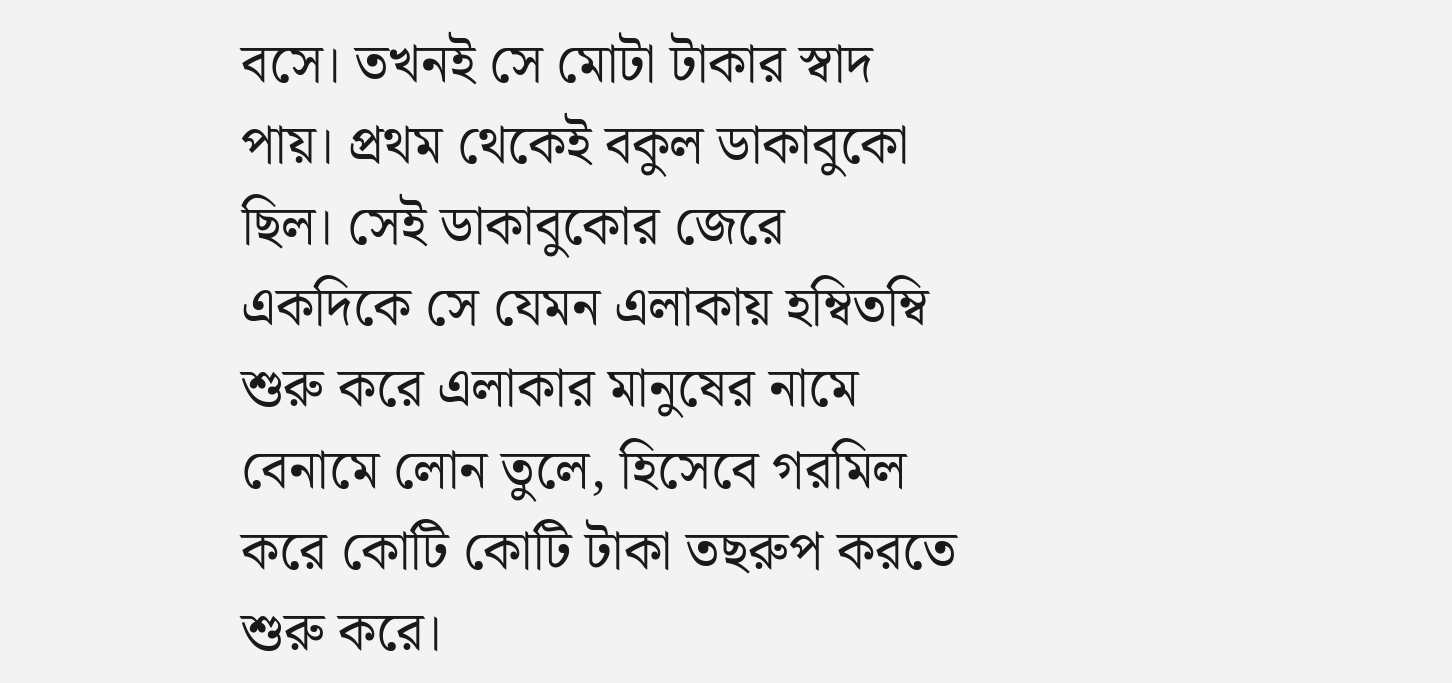বসে। তখনই সে মোটা টাকার স্বাদ পায়। প্রথম থেকেই বকুল ডাকাবুকো ছিল। সেই ডাকাবুকোর জেরে একদিকে সে যেমন এলাকায় হম্বিতম্বি শুরু করে এলাকার মানুষের নামে বেনামে লোন তুলে, হিসেবে গরমিল করে কোটি কোটি টাকা তছরুপ করতে শুরু করে।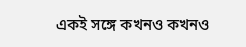একই সঙ্গে কখনও কখনও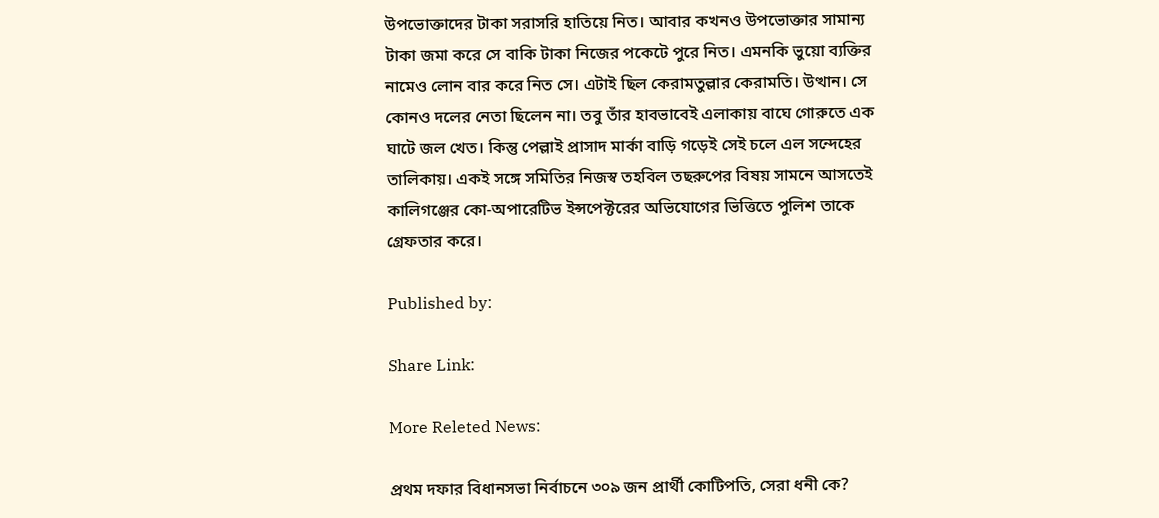উপভোক্তাদের টাকা সরাসরি হাতিয়ে নিত। আবার কখনও উপভোক্তার সামান্য টাকা জমা করে সে বাকি টাকা নিজের পকেটে পুরে নিত। এমনকি ভুয়ো ব্যক্তির নামেও লোন বার করে নিত সে। এটাই ছিল কেরামতুল্লার কেরামতি।‌ উত্থান। সে কোনও দলের নেতা ছিলেন না।‌ তবু তাঁর হাবভাবেই এলাকায় বাঘে গোরুতে এক ঘাটে জল খেত। কিন্তু পেল্লাই প্রাসাদ মার্কা বাড়ি গড়েই সেই চলে এল সন্দেহের তালিকায়। একই সঙ্গে সমিতির নিজস্ব তহবিল তছরুপের বিষয় সামনে আসতেই কালিগঞ্জের কো-অপারেটিভ ইন্সপেক্টরের অভিযোগের ভিত্তিতে পুলিশ তাকে গ্রেফতার করে।

Published by:

Share Link:

More Releted News:

প্রথম দফার বিধানসভা নির্বাচনে ৩০৯ জন প্রার্থী কোটিপতি, সেরা ধনী কে?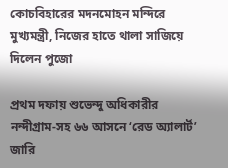কোচবিহারের মদনমোহন মন্দিরে মুখ্যমন্ত্রী, নিজের হাতে থালা সাজিয়ে দিলেন পুজো

প্রথম দফায় শুভেন্দু অধিকারীর নন্দীগ্রাম-সহ ৬৬ আসনে ‘রেড অ্যালার্ট’ জারি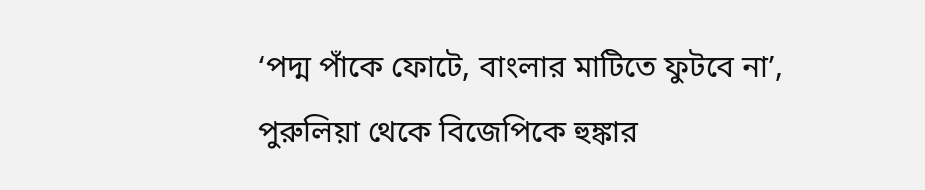‘পদ্ম পাঁকে ফোটে, বাংলার মাটিতে ফুটবে না’, পুরুলিয়া থেকে বিজেপিকে হুঙ্কার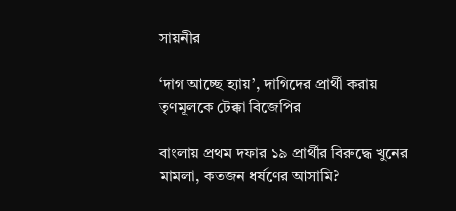সায়নীর

‘দাগ আচ্ছে হ্যায়’, দাগিদের প্রার্থী করায় তৃণমূলকে টেক্কা বিজেপির

বাংলায় প্রথম দফার ১৯ প্রার্থীর বিরুদ্ধে খুনের মামলা, কতজন ধর্ষণের আসামি?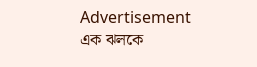Advertisement
এক ঝলকে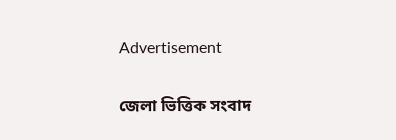Advertisement

জেলা ভিত্তিক সংবাদ